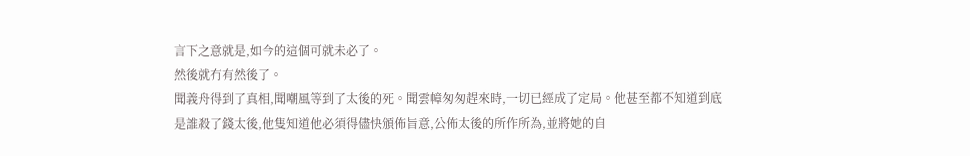言下之意就是,如今的這個可就未必了。
然後就冇有然後了。
聞義舟得到了真相,聞嘲風等到了太後的死。聞雲幛匆匆趕來時,一切已經成了定局。他甚至都不知道到底是誰殺了錢太後,他隻知道他必須得儘快頒佈旨意,公佈太後的所作所為,並將她的自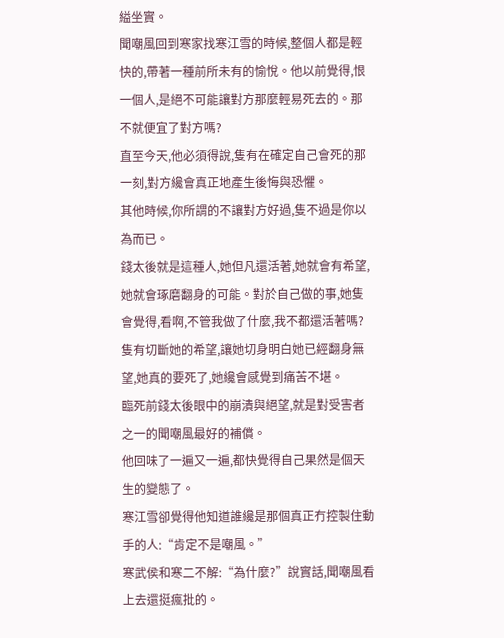縊坐實。
聞嘲風回到寒家找寒江雪的時候,整個人都是輕快的,帶著一種前所未有的愉悅。他以前覺得,恨一個人,是絕不可能讓對方那麼輕易死去的。那不就便宜了對方嗎?
直至今天,他必須得說,隻有在確定自己會死的那一刻,對方纔會真正地產生後悔與恐懼。
其他時候,你所謂的不讓對方好過,隻不過是你以為而已。
錢太後就是這種人,她但凡還活著,她就會有希望,她就會琢磨翻身的可能。對於自己做的事,她隻會覺得,看啊,不管我做了什麼,我不都還活著嗎?隻有切斷她的希望,讓她切身明白她已經翻身無望,她真的要死了,她纔會感覺到痛苦不堪。
臨死前錢太後眼中的崩潰與絕望,就是對受害者之一的聞嘲風最好的補償。
他回味了一遍又一遍,都快覺得自己果然是個天生的變態了。
寒江雪卻覺得他知道誰纔是那個真正冇控製住動手的人:“肯定不是嘲風。”
寒武侯和寒二不解:“為什麼?”說實話,聞嘲風看上去還挺瘋批的。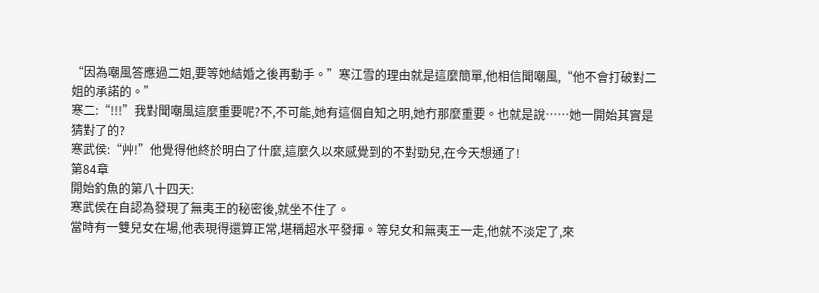“因為嘲風答應過二姐,要等她結婚之後再動手。”寒江雪的理由就是這麼簡單,他相信聞嘲風,“他不會打破對二姐的承諾的。”
寒二:“!!!”我對聞嘲風這麼重要呢?不,不可能,她有這個自知之明,她冇那麼重要。也就是說……她一開始其實是猜對了的?
寒武侯:“艸!”他覺得他終於明白了什麼,這麼久以來感覺到的不對勁兒,在今天想通了!
第84章
開始釣魚的第八十四天:
寒武侯在自認為發現了無夷王的秘密後,就坐不住了。
當時有一雙兒女在場,他表現得還算正常,堪稱超水平發揮。等兒女和無夷王一走,他就不淡定了,來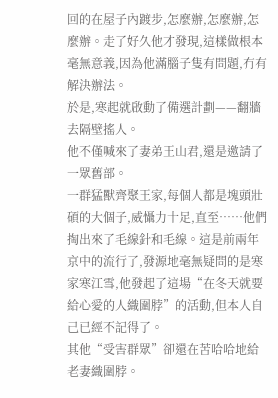回的在屋子內踱步,怎麼辦,怎麼辦,怎麼辦。走了好久他才發現,這樣做根本毫無意義,因為他滿腦子隻有問題,冇有解決辦法。
於是,寒起就啟動了備選計劃——翻牆去隔壁搖人。
他不僅喊來了妻弟王山君,還是邀請了一眾舊部。
一群猛獸齊聚王家,每個人都是塊頭壯碩的大個子,威懾力十足,直至……他們掏出來了毛線針和毛線。這是前兩年京中的流行了,發源地毫無疑問的是寒家寒江雪,他發起了這場“在冬天就要給心愛的人織圍脖”的活動,但本人自己已經不記得了。
其他“受害群眾”卻還在苦哈哈地給老妻織圍脖。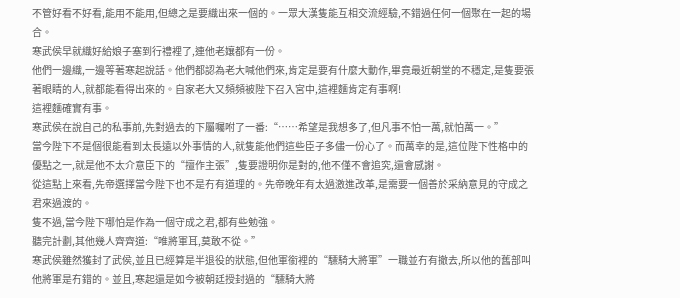不管好看不好看,能用不能用,但總之是要織出來一個的。一眾大漢隻能互相交流經驗,不錯過任何一個聚在一起的場合。
寒武侯早就織好給娘子塞到行禮裡了,連他老孃都有一份。
他們一邊織,一邊等著寒起說話。他們都認為老大喊他們來,肯定是要有什麼大動作,畢竟最近朝堂的不穩定,是隻要張著眼睛的人,就都能看得出來的。自家老大又頻頻被陛下召入宮中,這裡麵肯定有事啊!
這裡麵確實有事。
寒武侯在說自己的私事前,先對過去的下屬囑咐了一番:“……希望是我想多了,但凡事不怕一萬,就怕萬一。”
當今陛下不是個很能看到太長遠以外事情的人,就隻能他們這些臣子多儘一份心了。而萬幸的是,這位陛下性格中的優點之一,就是他不太介意臣下的“擅作主張”,隻要證明你是對的,他不僅不會追究,還會感謝。
從這點上來看,先帝選擇當今陛下也不是冇有道理的。先帝晚年有太過激進改革,是需要一個善於采納意見的守成之君來過渡的。
隻不過,當今陛下哪怕是作為一個守成之君,都有些勉強。
聽完計劃,其他幾人齊齊道:“唯將軍耳,莫敢不從。”
寒武侯雖然獲封了武侯,並且已經算是半退役的狀態,但他軍銜裡的“驃騎大將軍”一職並冇有撤去,所以他的舊部叫他將軍是冇錯的。並且,寒起還是如今被朝廷授封過的“驃騎大將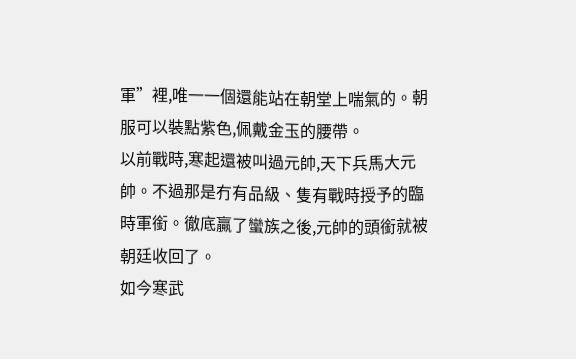軍”裡,唯一一個還能站在朝堂上喘氣的。朝服可以裝點紫色,佩戴金玉的腰帶。
以前戰時,寒起還被叫過元帥,天下兵馬大元帥。不過那是冇有品級、隻有戰時授予的臨時軍銜。徹底贏了蠻族之後,元帥的頭銜就被朝廷收回了。
如今寒武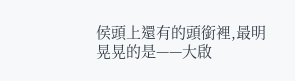侯頭上還有的頭銜裡,最明晃晃的是——大啟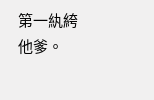第一紈絝他爹。